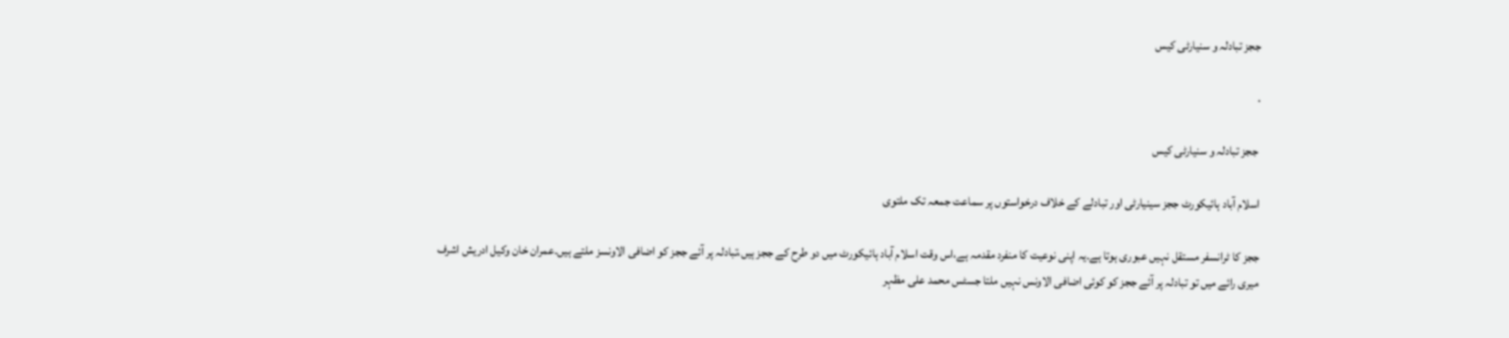ججز تبادلہ و سنیارٹی کیس

.

 ججز تبادلہ و سنیارٹی کیس

اسلام آباد ہائیکورٹ ججز سینیارٹی اور تبادلے کے خلاف درخواستوں پر سماعت جمعہ تک ملتوی

ججز کا ٹرانسفر مستقل نہیں عبوری ہوتا ہے۔یہ اپنی نوعیت کا منفرد مقدمہ ہے،اس وقت اسلام آباد ہائیکورٹ میں دو طرح کے ججز ہیں،تبادلہ پر آئے ججز کو اضافی الاونسز ملتے ہیں۔عمران خان وکیل ادریش اشرف
میری رائے میں تو تبادلہ پر آئے ججز کو کوئی اضافی الاونس نہیں ملتا جسٹس محمد علی مظہر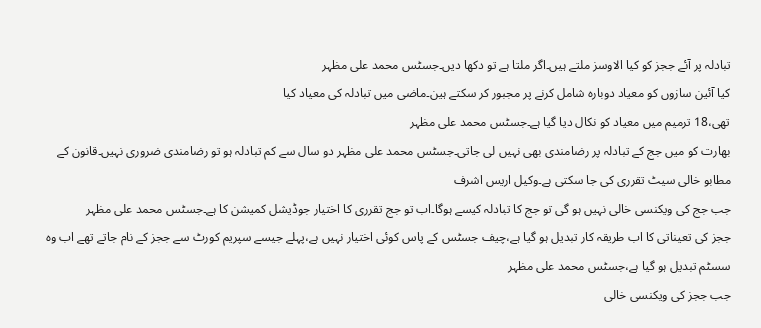تبادلہ پر آئے ججز کو کیا الاوسز ملتے ہیں۔اگر ملتا ہے تو دکھا دیں۔جسٹس محمد علی مظہر
کیا آئین سازوں کو معیاد دوبارہ شامل کرنے پر مجبور کر سکتے ہین۔ماضی میں تبادلہ کی معیاد کیا
تھی،18 ترمیم میں معیاد کو نکال دیا گیا ہے۔جسٹس محمد علی مظہر
بھارت کو میں جج کے تبادلہ پر رضامندی بھی نہیں لی جاتی۔جسٹس محمد علی مظہر دو سال سے کم تبادلہ ہو تو رضامندی ضروری نہیں۔قانون کے مطابو خالی سیٹ تقرری کی جا سکتی ہے۔وکیل اریس اشرف
جب جج کی ویکنسی خالی نہیں ہو گی تو جج کا تبادلہ کیسے ہوگا۔اب تو جج تقرری کا اختیار جوڈیشل کمیشن کا ہے۔جسٹس محمد علی مظہر
ججز کی تعیناتی کا اب طریقہ کار تبدیل ہو گیا ہے،چیف جسٹس کے پاس کوئی اختیار نہیں ہے،پہلے جیسے سپریم کورٹ سے ججز کے نام جاتے تھے اب وہ سسٹم تبدیل ہو گیا ہے،جسٹس محمد علی مظہر
جب ججز کی ویکنسی خالی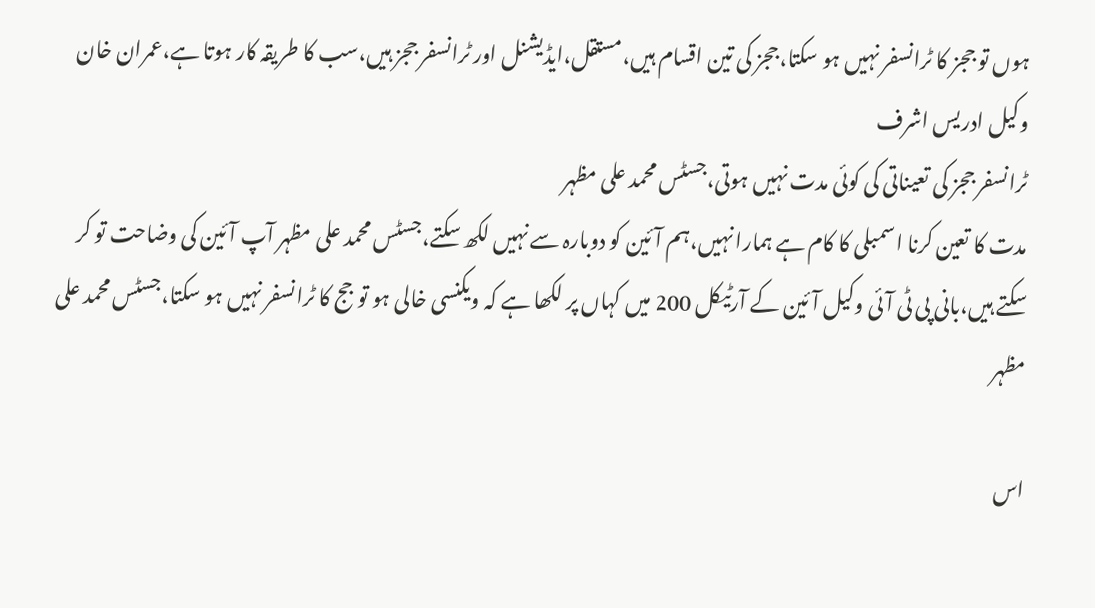ہوں تو ججز کا ٹرانسفر نہیں ہو سکتا،ججز کی تین اقسام ہیں،مستقل،ایڈیشنل اور ٹرانسفر ججز ہیں،سب کا طریقہ کار ہوتا ہے،عمران خان وکیل ادریس اشرف
ٹرانسفر ججز کی تعیناتی کی کوئی مدت نہیں ہوتی،جسٹس محمد علی مظہر
مدت کا تعین کرنا اسمبلی کا کام ہے ہمارا نہیں،ہم آئین کو دوبارہ سے نہیں لکھ سکتے،جسٹس محمد علی مظہر آپ آئین کی وضاحت تو کر سکتے ہیں،بانی پی ٹی آئی وکیل آئین کے آرٹیکل 200 میں کہاں پر لکھا ہے کہ ویکنسی خالی ہو تو جج کا ٹرانسفر نہیں ہو سکتا،جسٹس محمد علی مظہر

اس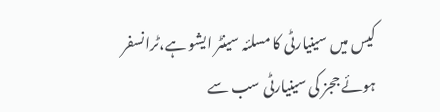کیس میں سینیارٹی کا مسلئہ سینٹر ایشو ہے،ٹرانسفر ہوئے ججز کی سینیارٹی سب سے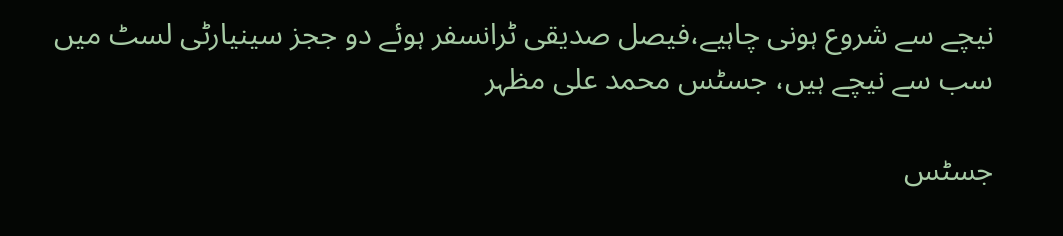نیچے سے شروع ہونی چاہیے،فیصل صدیقی ٹرانسفر ہوئے دو ججز سینیارٹی لسٹ میں سب سے نیچے ہیں، جسٹس محمد علی مظہر

جسٹس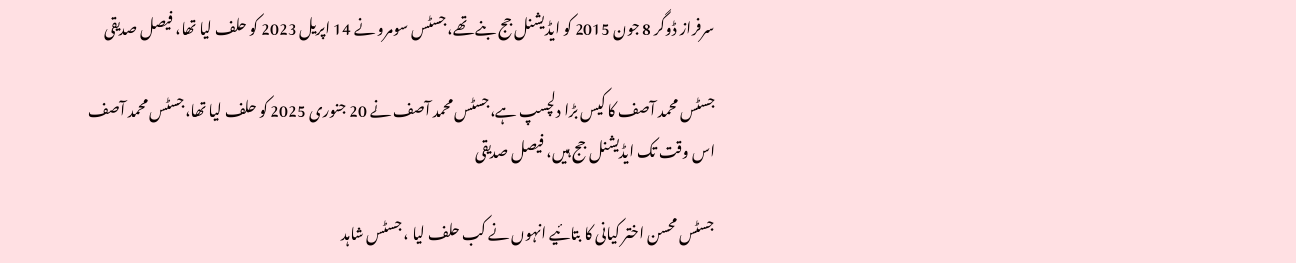سرفراز ڈوگر 8 جون 2015 کو ایڈیشنل جج بنے تھے،جسٹس سومرو نے 14 اپریل 2023 کو حلف لیا تھا، فیصل صدیقی

جسٹس محمد آصف کا کیس بڑا دلچسپ ہے،جسٹس محمد آصف نے 20 جنوری 2025 کو حلف لیا تھا،جسٹس محمد آصف اس وقت تک ایڈیشنل جج ہیں، فیصل صدیقی

جسٹس محسن اختر کیانی کا بتائیے انہوں نے کب حلف لیا ، جسٹس شاہد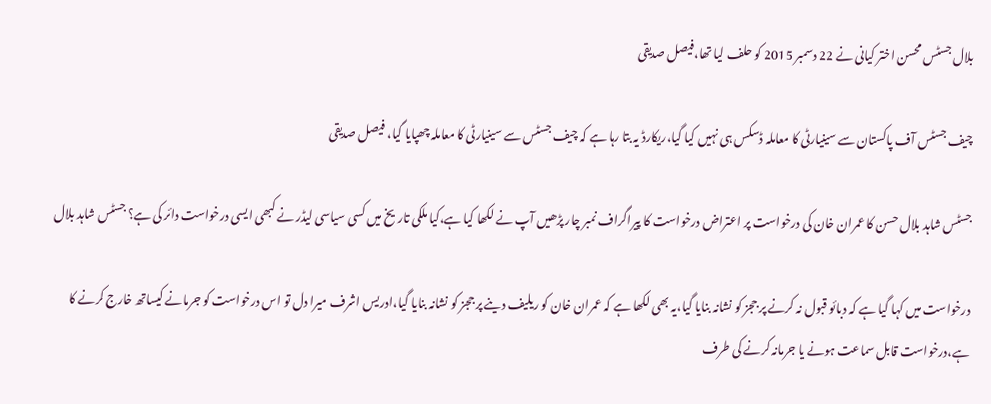بلال جسٹس محسن اختر کیانی نے 22 دسمبر 2015 کو حلف لیا تھا،فیصل صدیقی

چیف جسٹس آف پاکستان سے سینیارٹی کا معاملہ ڈسکس ہی نہیں کیا گیا،ریکارڈ یہ بتا رہا ہے کہ چیف جسٹس سے سینیارٹی کا معاملہ چھپایا گیا، فیصل صدیقی

جسٹس شاہد بلال حسن کا عمران خان کی درخواست پر اعتراض درخواست کا پیراگراف نمبر چار پڑھیں آپ نے لکھا کیا ہے،کیا ملکی تاریخ میں کسی سیاسی لیڈر نے کبھی ایسی درخواست دائر کی ہے؟ جسٹس شاہد بلال

درخواست میں کہا گیا ہے کہ دبائو قبول نہ کرنے پر ججز کو نشانہ بنایا گیا،یہ بھی لکھا ہے کہ عمران خان کو ریلیف دینے پر ججز کو نشانہ بنایا گیا،ادریس اشرف میرا دل تو اس درخواست کو جرمانے کیساتھ خارج کرنے کا ہے،درخواست قابل سماعت ہونے یا جرمانہ کرنے کی طرف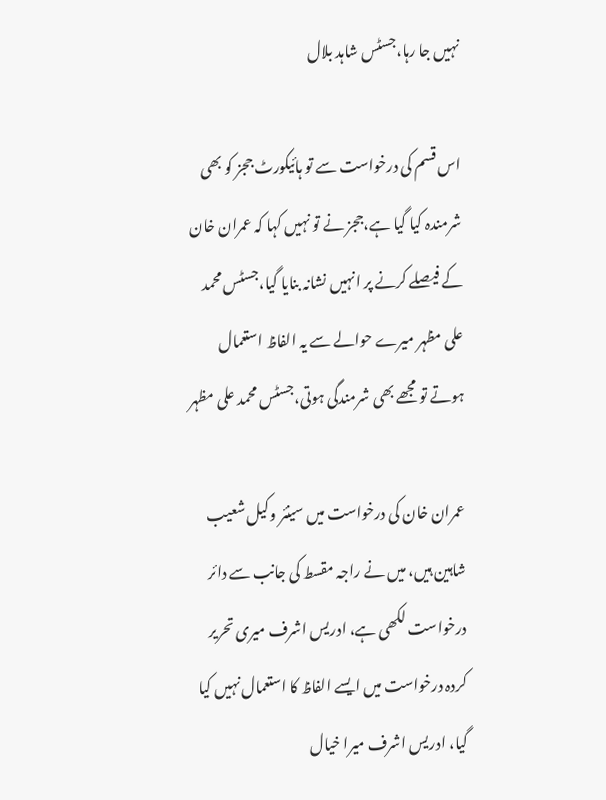نہیں جا رہا،جسٹس شاہد بلال

اس قسم کی درخواست سے تو ہائیکورٹ ججز کو بھی شرمندہ کیا گیا ہے،ججز نے تو نہیں کہا کہ عمران خان کے فیصلے کرنے پر انہیں نشانہ بنایا گیا،جسٹس محمد علی مظہر میرے حوالے سے یہ الفاظ استعمال ہوتے تو مجھے بھی شرمندگی ہوتی،جسٹس محمد علی مظہر

عمران خان کی درخواست میں سینئر وکیل شعیب شاہین ہیں، میں نے راجہ مقسط کی جانب سے دائر درخواست لکھی ہے، ادریس اشرف میری تحریر کردہ درخواست میں ایسے الفاظ کا استعمال نہیں کیا گیا، ادریس اشرف میرا خیال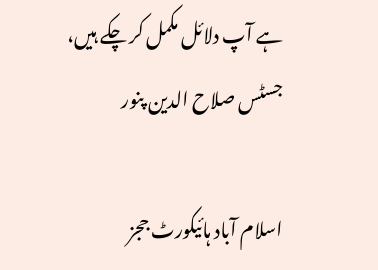ہے آپ دلائل مکمل کر چکے ہیں، جسٹس صلاح الدین پنور

اسلام آباد ہائیکورٹ ججز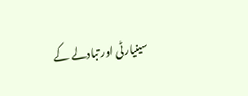سینیارٹی اور تبادلے کے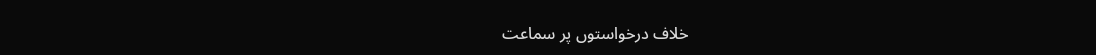خلاف درخواستوں پر سماعت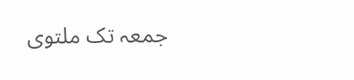جمعہ تک ملتوی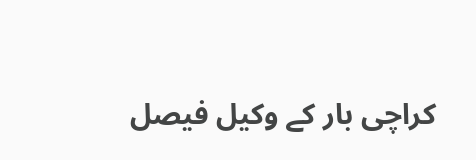کراچی بار کے وکیل فیصل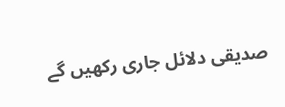صدیقی دلائل جاری رکھیں گے